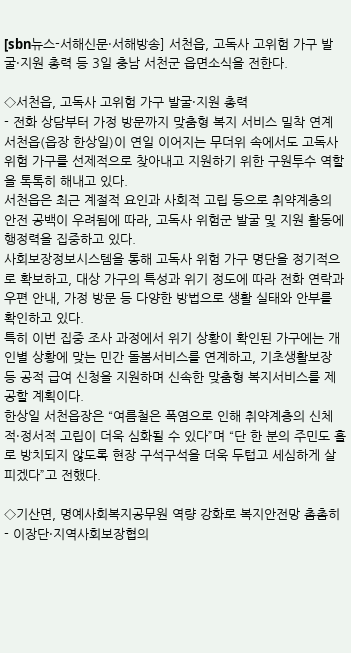[sbn뉴스-서해신문·서해방송] 서천읍, 고독사 고위험 가구 발굴·지원 총력 등 3일 충남 서천군 읍면소식을 전한다.

◇서천읍, 고독사 고위험 가구 발굴·지원 총력
- 전화 상담부터 가정 방문까지 맞춤형 복지 서비스 밀착 연계
서천읍(읍장 한상일)이 연일 이어지는 무더위 속에서도 고독사 위험 가구를 선제적으로 찾아내고 지원하기 위한 구원투수 역할을 톡톡히 해내고 있다.
서천읍은 최근 계절적 요인과 사회적 고립 등으로 취약계층의 안전 공백이 우려됨에 따라, 고독사 위험군 발굴 및 지원 활동에 행정력을 집중하고 있다.
사회보장정보시스템을 통해 고독사 위험 가구 명단을 정기적으로 확보하고, 대상 가구의 특성과 위기 정도에 따라 전화 연락과 우편 안내, 가정 방문 등 다양한 방법으로 생활 실태와 안부를 확인하고 있다.
특히 이번 집중 조사 과정에서 위기 상황이 확인된 가구에는 개인별 상황에 맞는 민간 돌봄서비스를 연계하고, 기초생활보장 등 공적 급여 신청을 지원하며 신속한 맞춤형 복지서비스를 제공할 계획이다.
한상일 서천읍장은 “여름철은 폭염으로 인해 취약계층의 신체적·정서적 고립이 더욱 심화될 수 있다”며 “단 한 분의 주민도 홀로 방치되지 않도록 현장 구석구석을 더욱 두텁고 세심하게 살피겠다”고 전했다.

◇기산면, 명예사회복지공무원 역량 강화로 복지안전망 촘촘히
- 이장단·지역사회보장협의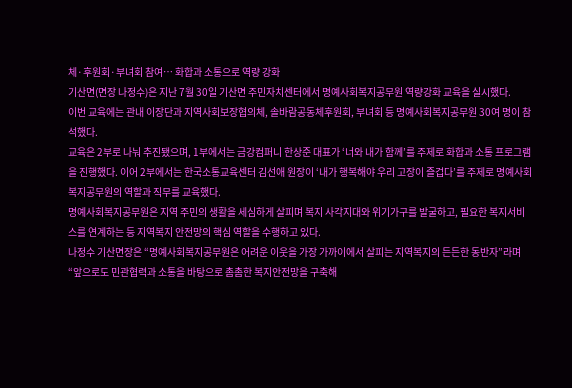체·후원회·부녀회 참여… 화합과 소통으로 역량 강화
기산면(면장 나정수)은 지난 7월 30일 기산면 주민자치센터에서 명예사회복지공무원 역량강화 교육을 실시했다.
이번 교육에는 관내 이장단과 지역사회보장협의체, 솔바람공동체후원회, 부녀회 등 명예사회복지공무원 30여 명이 참석했다.
교육은 2부로 나눠 추진됐으며, 1부에서는 금강컴퍼니 한상준 대표가 ‘너와 내가 함께’를 주제로 화합과 소통 프로그램을 진행했다. 이어 2부에서는 한국소통교육센터 김선애 원장이 ‘내가 행복해야 우리 고장이 즐겁다’를 주제로 명예사회복지공무원의 역할과 직무를 교육했다.
명예사회복지공무원은 지역 주민의 생활을 세심하게 살피며 복지 사각지대와 위기가구를 발굴하고, 필요한 복지서비스를 연계하는 등 지역복지 안전망의 핵심 역할을 수행하고 있다.
나정수 기산면장은 “명예사회복지공무원은 어려운 이웃을 가장 가까이에서 살피는 지역복지의 든든한 동반자”라며 “앞으로도 민관협력과 소통을 바탕으로 촘촘한 복지안전망을 구축해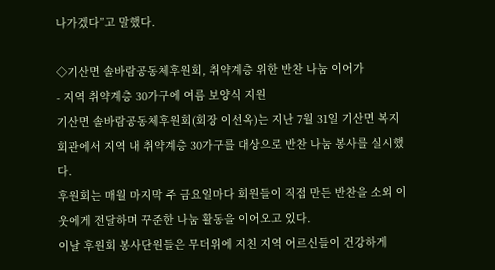나가겠다”고 말했다.

◇기산면 솔바람공동체후원회, 취약계층 위한 반찬 나눔 이어가
- 지역 취약계층 30가구에 여름 보양식 지원
기산면 솔바람공동체후원회(회장 이선옥)는 지난 7월 31일 기산면 복지회관에서 지역 내 취약계층 30가구를 대상으로 반찬 나눔 봉사를 실시했다.
후원회는 매월 마지막 주 금요일마다 회원들이 직접 만든 반찬을 소외 이웃에게 전달하며 꾸준한 나눔 활동을 이어오고 있다.
이날 후원회 봉사단원들은 무더위에 지친 지역 어르신들이 건강하게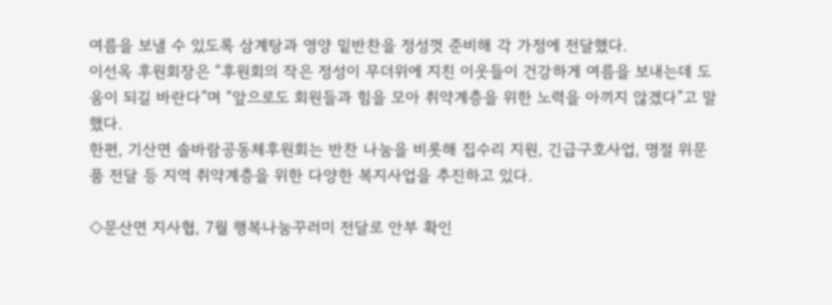여름을 보낼 수 있도록 삼계탕과 영양 밑반찬을 정성껏 준비해 각 가정에 전달했다.
이선옥 후원회장은 “후원회의 작은 정성이 무더위에 지친 이웃들이 건강하게 여름을 보내는데 도움이 되길 바란다”며 “앞으로도 회원들과 힘을 모아 취약계층을 위한 노력을 아끼지 않겠다”고 말했다.
한편, 기산면 솔바람공동체후원회는 반찬 나눔을 비롯해 집수리 지원, 긴급구호사업, 명절 위문품 전달 등 지역 취약계층을 위한 다양한 복지사업을 추진하고 있다.

◇문산면 지사협, 7월 행복나눔꾸러미 전달로 안부 확인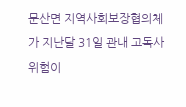문산면 지역사회보장협의체가 지난달 31일 관내 고독사 위험이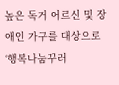높은 독거 어르신 및 장애인 가구를 대상으로 ‘행복나눔꾸러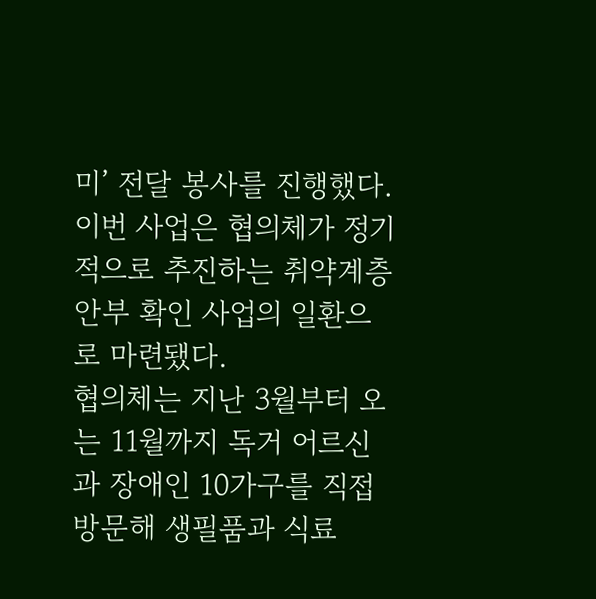미’ 전달 봉사를 진행했다.
이번 사업은 협의체가 정기적으로 추진하는 취약계층 안부 확인 사업의 일환으로 마련됐다.
협의체는 지난 3월부터 오는 11월까지 독거 어르신과 장애인 10가구를 직접 방문해 생필품과 식료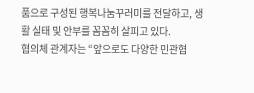품으로 구성된 행복나눔꾸러미를 전달하고, 생활 실태 및 안부를 꼼꼼히 살피고 있다.
협의체 관계자는 “앞으로도 다양한 민관협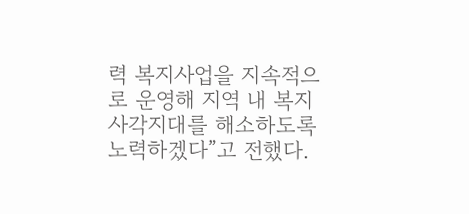력 복지사업을 지속적으로 운영해 지역 내 복지 사각지대를 해소하도록 노력하겠다”고 전했다.